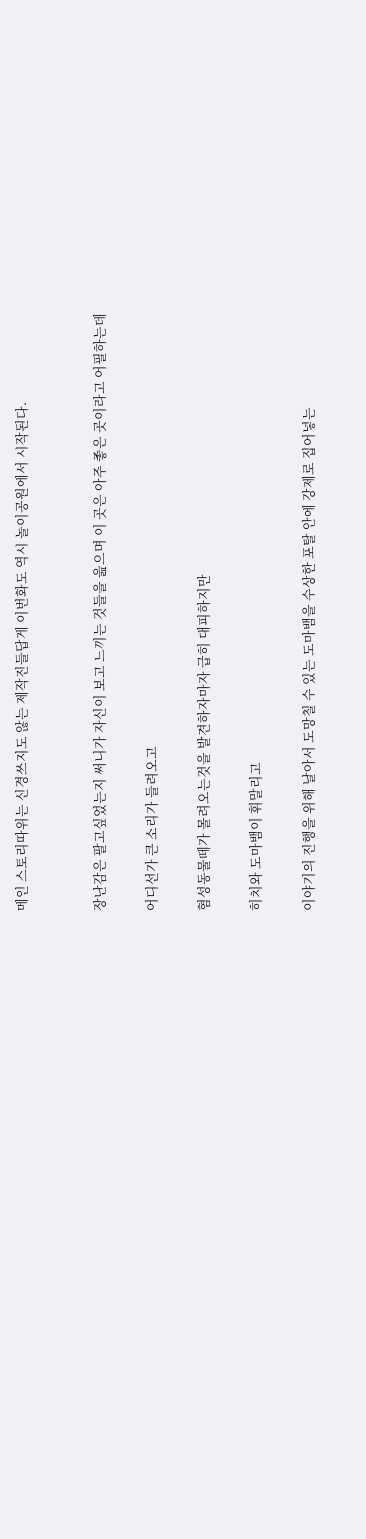메인 스토리따위는 신경쓰지도 않는 제작진들답게 이번화도 역시 놀이공원에서 시작된다.


장난감은 팔고싶었는지 써니가 자신이 보고 느끼는 것들을 읊으며 이 곳은 아주 좋은 곳이라고 어필하는데

어디선가 큰 소리가 들려오고

혐성동물떼가 몰려오는것을 발견하자마자 급히 대피하지만

히치와 도마뱀이 휘말리고

이야기의 진행을 위해 날아서 도망칠 수 있는 도마뱀을 수상한 포탈 안에 강제로 집어넣는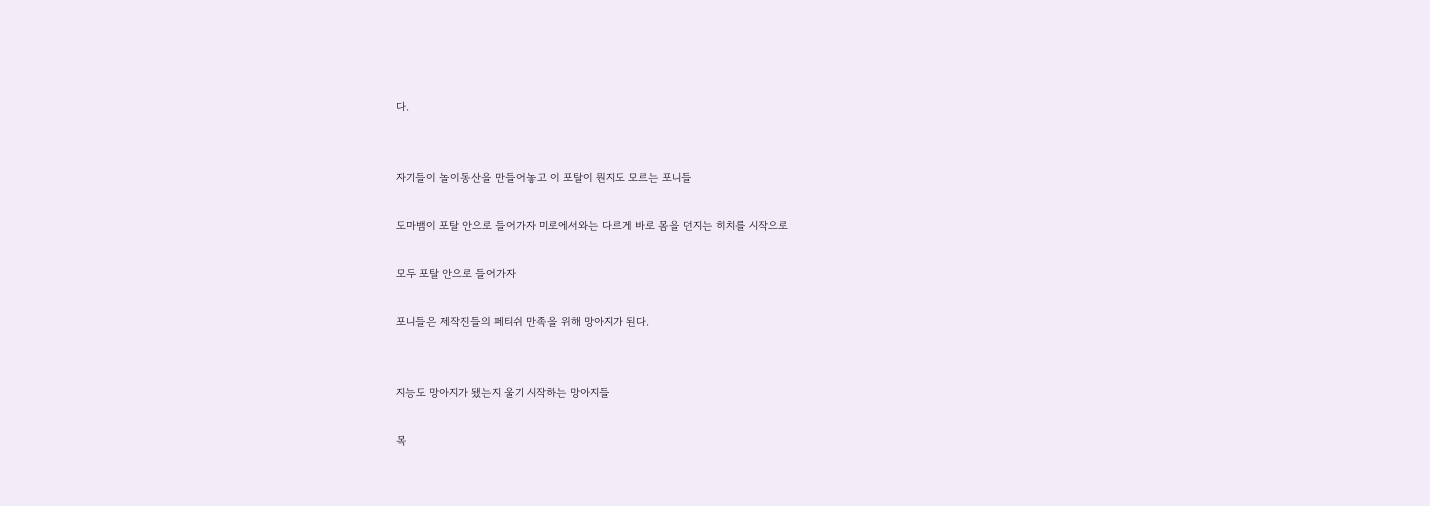다.


자기들이 놀이동산을 만들어놓고 이 포탈이 뭔지도 모르는 포니들

도마뱀이 포탈 안으로 들어가자 미로에서와는 다르게 바로 몸을 던지는 히치를 시작으로

모두 포탈 안으로 들어가자

포니들은 제작진들의 페티쉬 만족을 위해 망아지가 된다.


지능도 망아지가 됐는지 울기 시작하는 망아지들

목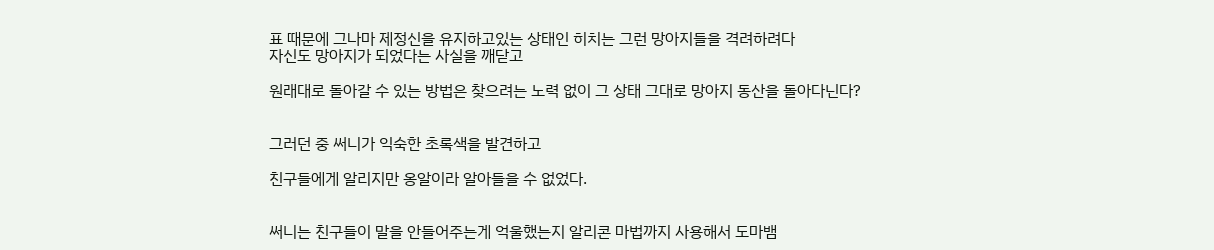표 때문에 그나마 제정신을 유지하고있는 상태인 히치는 그런 망아지들을 격려하려다
자신도 망아지가 되었다는 사실을 깨닫고

원래대로 돌아갈 수 있는 방법은 찾으려는 노력 없이 그 상태 그대로 망아지 동산을 돌아다닌다?


그러던 중 써니가 익숙한 초록색을 발견하고

친구들에게 알리지만 옹알이라 알아들을 수 없었다.


써니는 친구들이 말을 안들어주는게 억울했는지 알리콘 마법까지 사용해서 도마뱀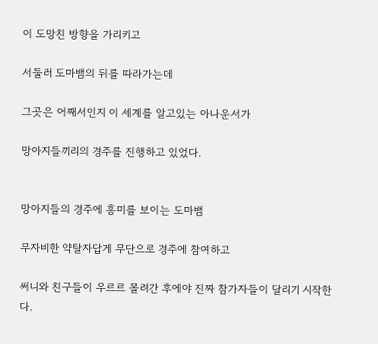이 도망친 방향을 가리키고

서둘러 도마뱀의 뒤를 따라가는데

그곳은 어째서인지 이 세계를 알고있는 아나운서가

망아지들끼리의 경주를 진행하고 있었다.


망아지들의 경주에 흥미를 보이는 도마뱀

무자비한 약탈자답게 무단으로 경주에 참여하고

써니와 친구들이 우르르 몰려간 후에야 진짜 참가자들이 달리기 시작한다.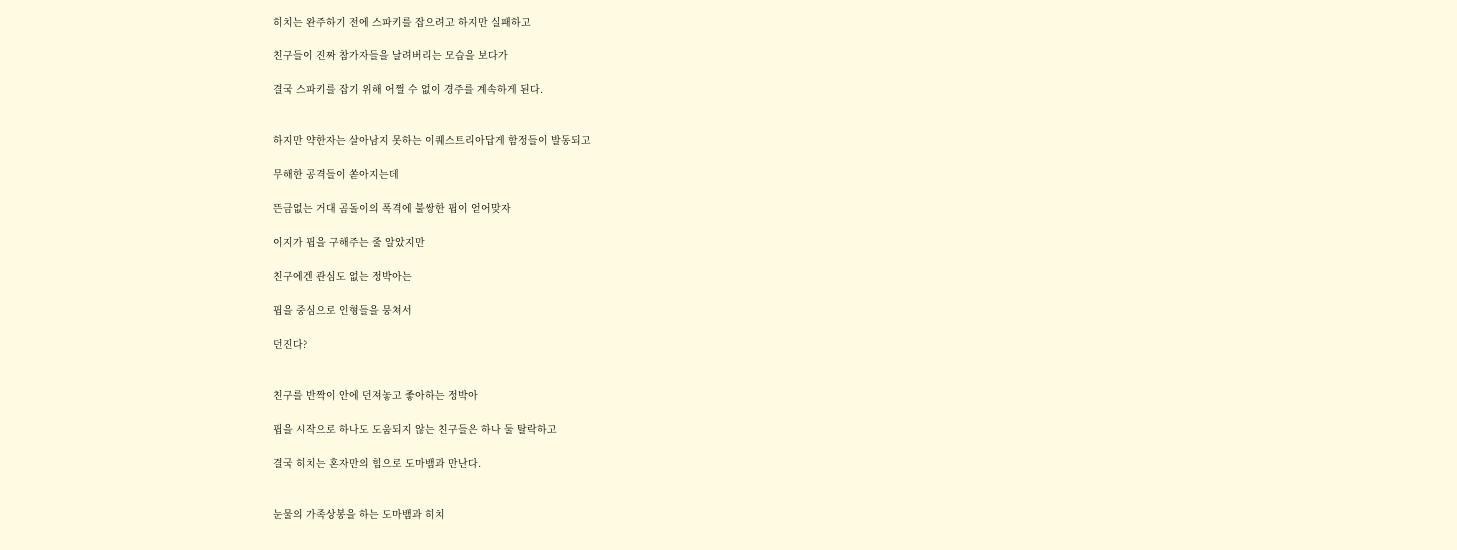히치는 완주하기 전에 스파키를 잡으려고 하지만 실패하고

친구들이 진짜 참가자들을 날려버리는 모습을 보다가

결국 스파키를 잡기 위해 어쩔 수 없이 경주를 계속하게 된다.


하지만 약한자는 살아남지 못하는 이퀘스트리아답게 함정들이 발동되고

무해한 공격들이 쏟아지는데

뜬금없는 거대 곰돌이의 폭격에 불쌍한 핍이 얻어맞자

이지가 핍을 구해주는 줄 알았지만

친구에겐 관심도 없는 정박아는

핍을 중심으로 인형들을 뭉쳐서

던진다?


친구를 반짝이 안에 던져놓고 좋아하는 정박아

핍을 시작으로 하나도 도움되지 않는 친구들은 하나 둘 탈락하고

결국 히치는 혼자만의 힘으로 도마뱀과 만난다.


눈물의 가족상봉을 하는 도마뱀과 히치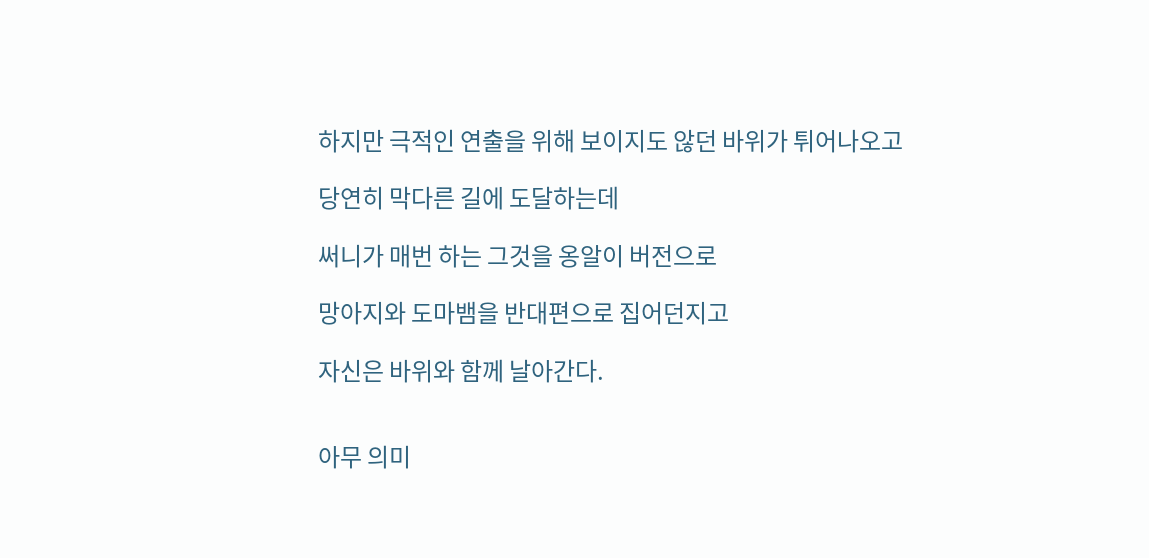하지만 극적인 연출을 위해 보이지도 않던 바위가 튀어나오고

당연히 막다른 길에 도달하는데

써니가 매번 하는 그것을 옹알이 버전으로

망아지와 도마뱀을 반대편으로 집어던지고

자신은 바위와 함께 날아간다.


아무 의미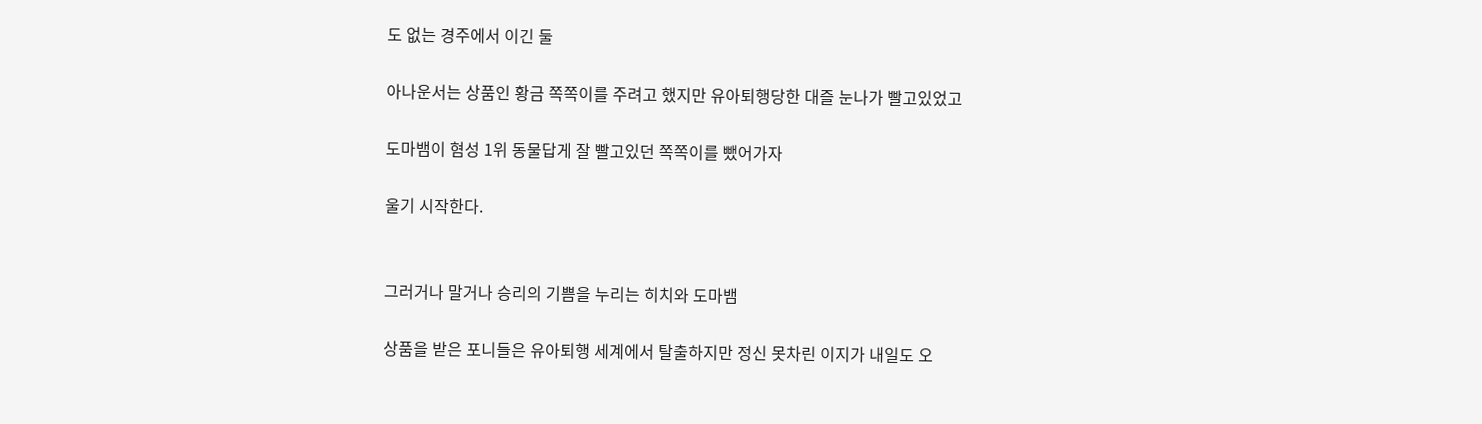도 없는 경주에서 이긴 둘

아나운서는 상품인 황금 쪽쪽이를 주려고 했지만 유아퇴행당한 대즐 눈나가 빨고있었고

도마뱀이 혐성 1위 동물답게 잘 빨고있던 쪽쪽이를 뺐어가자

울기 시작한다.


그러거나 말거나 승리의 기쁨을 누리는 히치와 도마뱀

상품을 받은 포니들은 유아퇴행 세계에서 탈출하지만 정신 못차린 이지가 내일도 오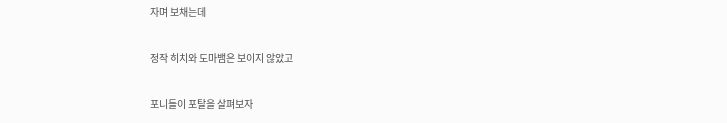자며 보채는데

정작 히치와 도마뱀은 보이지 않았고

포니들이 포탈을 살펴보자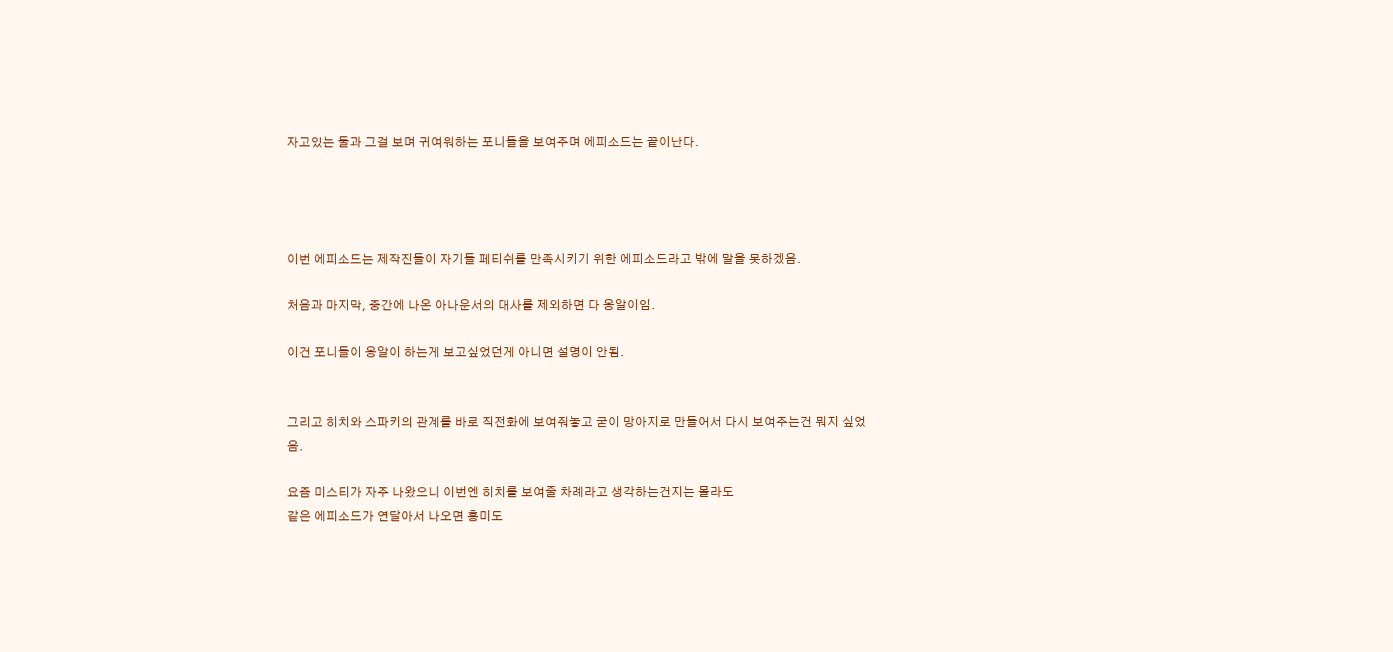자고있는 둘과 그걸 보며 귀여워하는 포니들을 보여주며 에피소드는 끝이난다.




이번 에피소드는 제작진들이 자기들 페티쉬를 만족시키기 위한 에피소드라고 밖에 말을 못하겠음.

처음과 마지막, 중간에 나온 아나운서의 대사를 제외하면 다 옹알이임.

이건 포니들이 옹알이 하는게 보고싶었던게 아니면 설명이 안됨.


그리고 히치와 스파키의 관계를 바로 직전화에 보여줘놓고 굳이 망아지로 만들어서 다시 보여주는건 뭐지 싶었음.

요즘 미스티가 자주 나왔으니 이번엔 히치를 보여줄 차례라고 생각하는건지는 몰라도
같은 에피소드가 연달아서 나오면 흥미도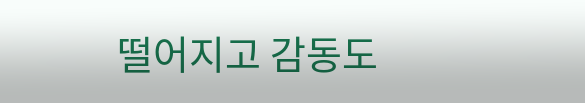떨어지고 감동도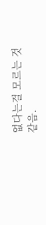없다는걸 모르는 것 같음.